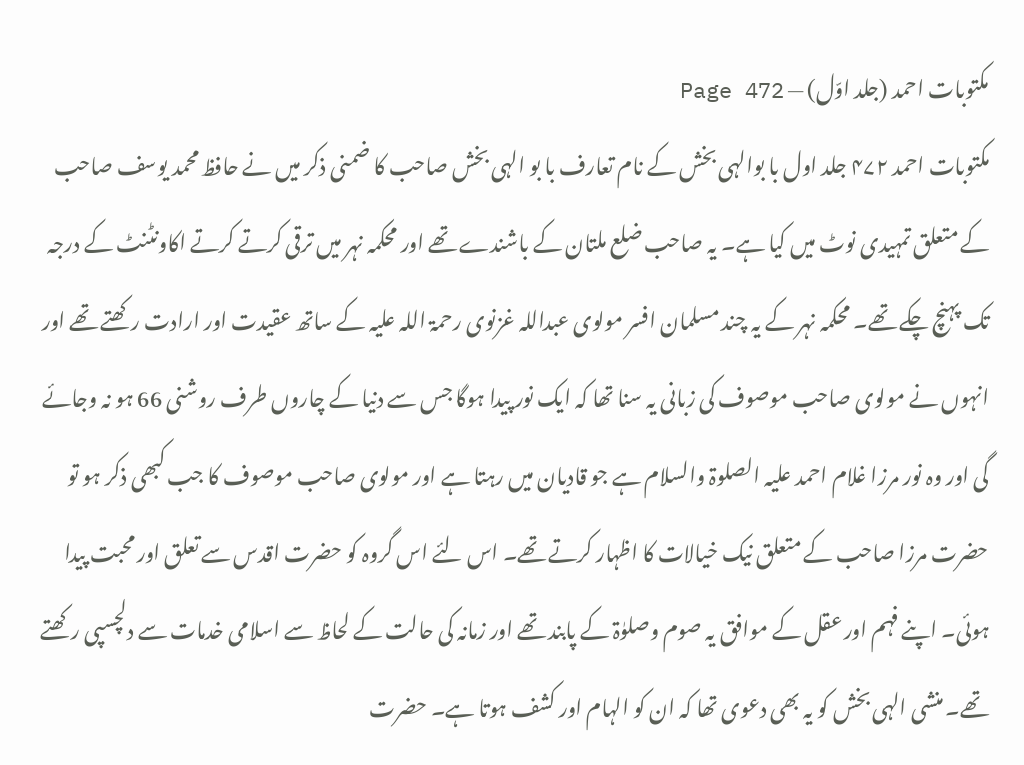مکتوبات احمد (جلد اوّل) — Page 472
مکتوبات احمد ۴۷۲ جلد اول با بوالہی بخش کے نام تعارف با بو الہی بخش صاحب کا ضمنی ذکر میں نے حافظ محمد یوسف صاحب کے متعلق تمہیدی نوٹ میں کیا ہے۔ یہ صاحب ضلع ملتان کے باشندے تھے اور محکمہ نہر میں ترقی کرتے کرتے اکاونٹنٹ کے درجہ تک پہنچ چکے تھے۔ محکمہ نہر کے یہ چند مسلمان افسر مولوی عبداللہ غزنوی رحمۃ اللہ علیہ کے ساتھ عقیدت اور ارادت رکھتے تھے اور انہوں نے مولوی صاحب موصوف کی زبانی یہ سنا تھا کہ ایک نور پیدا ہوگا جس سے دنیا کے چاروں طرف روشنی 66 ہو نہ وجائے گی اور وہ نور مرزا غلام احمد علیہ الصلوۃ والسلام ہے جو قادیان میں رہتا ہے اور مولوی صاحب موصوف کا جب کبھی ذکر ہو تو حضرت مرزا صاحب کے متعلق نیک خیالات کا اظہار کرتے تھے۔ اس لئے اس گروہ کو حضرت اقدس سے تعلق اور محبت پیدا ہوئی۔ اپنے فہم اور عقل کے موافق یہ صوم وصلوٰۃ کے پابند تھے اور زمانہ کی حالت کے لحاظ سے اسلامی خدمات سے دلچسپی رکھتے تھے۔ منشی الہی بخش کو یہ بھی دعوی تھا کہ ان کو الہام اور کشف ہوتا ہے۔ حضرت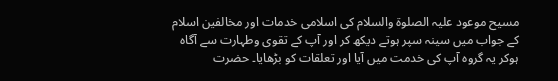مسیح موعود علیہ الصلوۃ والسلام کی اسلامی خدمات اور مخالفین اسلام کے جواب میں سینہ سپر ہوتے دیکھ کر اور آپ کے تقوی وطہارت سے آگاہ ہوکر یہ گروہ آپ کی خدمت میں آیا اور تعلقات کو بڑھایا۔ حضرت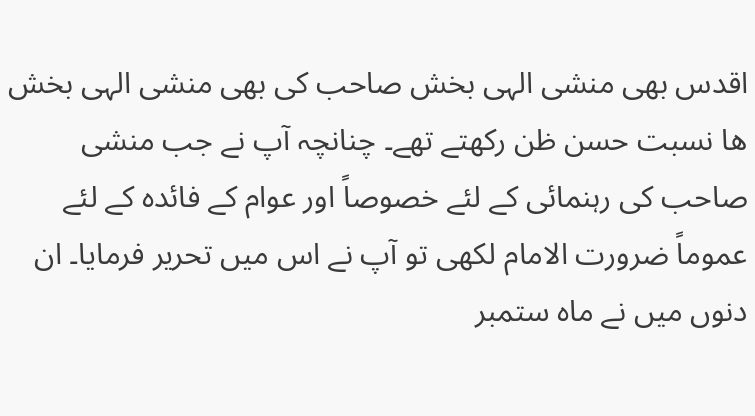اقدس بھی منشی الہی بخش صاحب کی بھی منشی الہی بخش ها نسبت حسن ظن رکھتے تھے۔ چنانچہ آپ نے جب منشی صاحب کی رہنمائی کے لئے خصوصاً اور عوام کے فائدہ کے لئے عموماً ضرورت الامام لکھی تو آپ نے اس میں تحریر فرمایا۔ ان دنوں میں نے ماہ ستمبر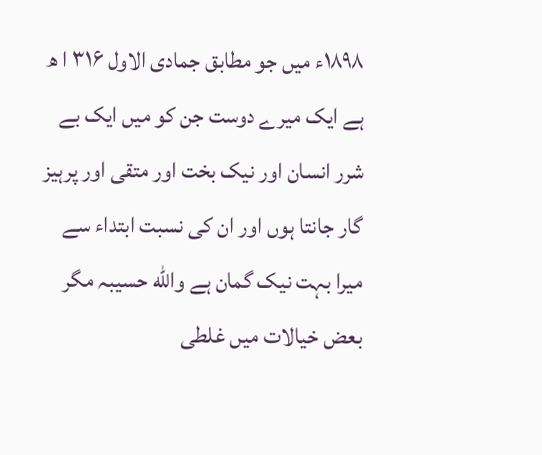۱۸۹۸ء میں جو مطابق جمادی الاول ۳۱۶ ا ھ ہے ایک میرے دوست جن کو میں ایک بے شرر انسان اور نیک بخت اور متقی اور پرہیز گار جانتا ہوں اور ان کی نسبت ابتداء سے میرا بہت نیک گمان ہے والله حسیبہ مگر بعض خیالات میں غلطی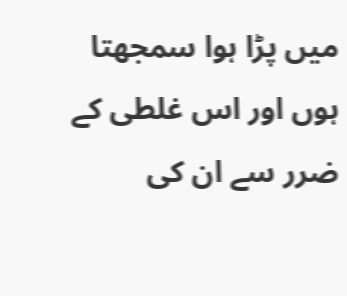میں پڑا ہوا سمجھتا ہوں اور اس غلطی کے ضرر سے ان کی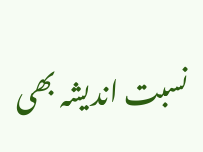نسبت اندیشہ بھی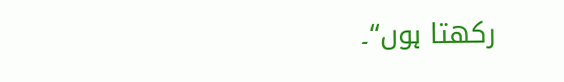رکھتا ہوں“۔